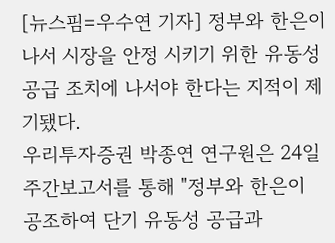[뉴스핌=우수연 기자] 정부와 한은이 나서 시장을 안정 시키기 위한 유동성 공급 조치에 나서야 한다는 지적이 제기됐다.
우리투자증권 박종연 연구원은 24일 주간보고서를 통해 "정부와 한은이 공조하여 단기 유동성 공급과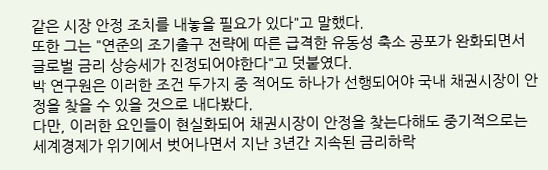같은 시장 안정 조치를 내놓을 필요가 있다"고 말했다.
또한 그는 "연준의 조기출구 전략에 따른 급격한 유동성 축소 공포가 완화되면서 글로벌 금리 상승세가 진정되어야한다"고 덧붙였다.
박 연구원은 이러한 조건 두가지 중 적어도 하나가 선행되어야 국내 채권시장이 안정을 찾을 수 있을 것으로 내다봤다.
다만, 이러한 요인들이 현실화되어 채권시장이 안정을 찾는다해도 중기적으로는 세계경제가 위기에서 벗어나면서 지난 3년간 지속된 금리하락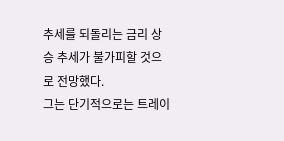추세를 되돌리는 금리 상승 추세가 불가피할 것으로 전망했다.
그는 단기적으로는 트레이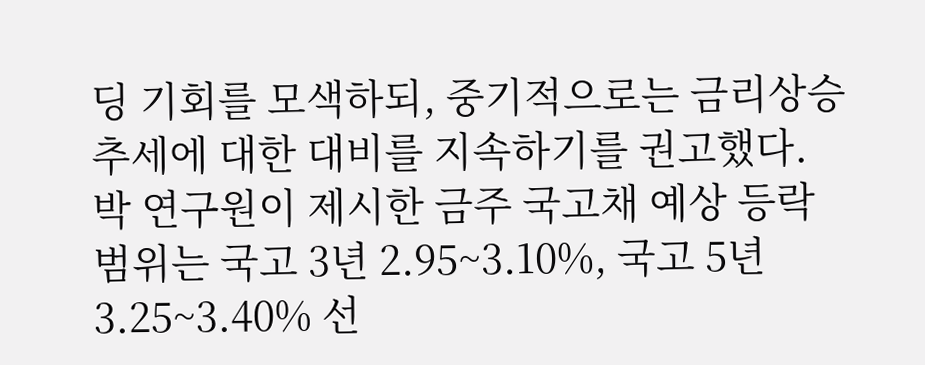딩 기회를 모색하되, 중기적으로는 금리상승 추세에 대한 대비를 지속하기를 권고했다.
박 연구원이 제시한 금주 국고채 예상 등락 범위는 국고 3년 2.95~3.10%, 국고 5년 3.25~3.40% 선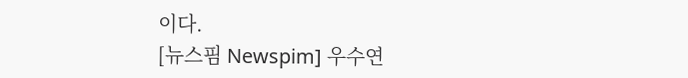이다.
[뉴스핌 Newspim] 우수연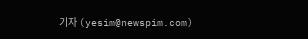기자 (yesim@newspim.com)